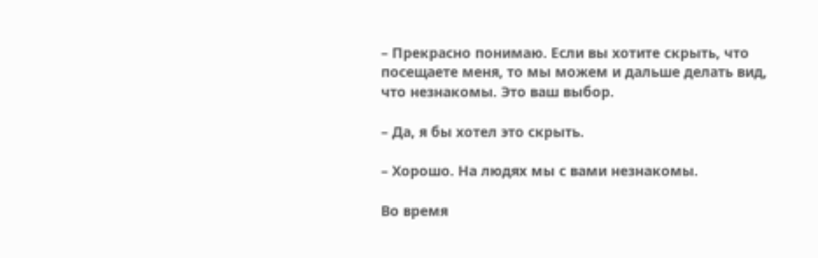– Прекрасно понимаю. Если вы хотите скрыть, что посещаете меня, то мы можем и дальше делать вид, что незнакомы. Это ваш выбор.

– Да, я бы хотел это скрыть.

– Хорошо. На людях мы с вами незнакомы.

Во время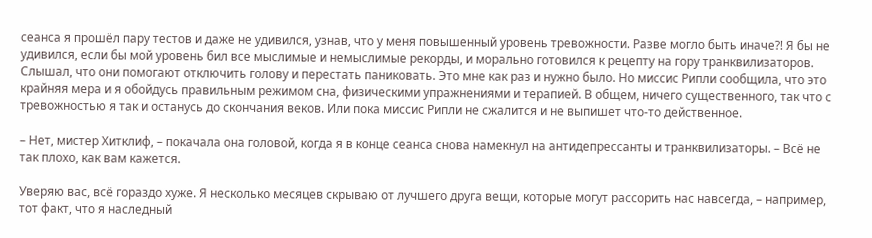сеанса я прошёл пару тестов и даже не удивился, узнав, что у меня повышенный уровень тревожности. Разве могло быть иначе?! Я бы не удивился, если бы мой уровень бил все мыслимые и немыслимые рекорды, и морально готовился к рецепту на гору транквилизаторов. Слышал, что они помогают отключить голову и перестать паниковать. Это мне как раз и нужно было. Но миссис Рипли сообщила, что это крайняя мера и я обойдусь правильным режимом сна, физическими упражнениями и терапией. В общем, ничего существенного, так что с тревожностью я так и останусь до скончания веков. Или пока миссис Рипли не сжалится и не выпишет что-то действенное.

– Нет, мистер Хитклиф, – покачала она головой, когда я в конце сеанса снова намекнул на антидепрессанты и транквилизаторы. – Всё не так плохо, как вам кажется.

Уверяю вас, всё гораздо хуже. Я несколько месяцев скрываю от лучшего друга вещи, которые могут рассорить нас навсегда, – например, тот факт, что я наследный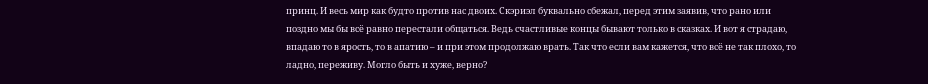принц. И весь мир как будто против нас двоих. Скэриэл буквально сбежал, перед этим заявив, что рано или поздно мы бы всё равно перестали общаться. Ведь счастливые концы бывают только в сказках. И вот я страдаю, впадаю то в ярость, то в апатию – и при этом продолжаю врать. Так что если вам кажется, что всё не так плохо, то ладно, переживу. Могло быть и хуже, верно?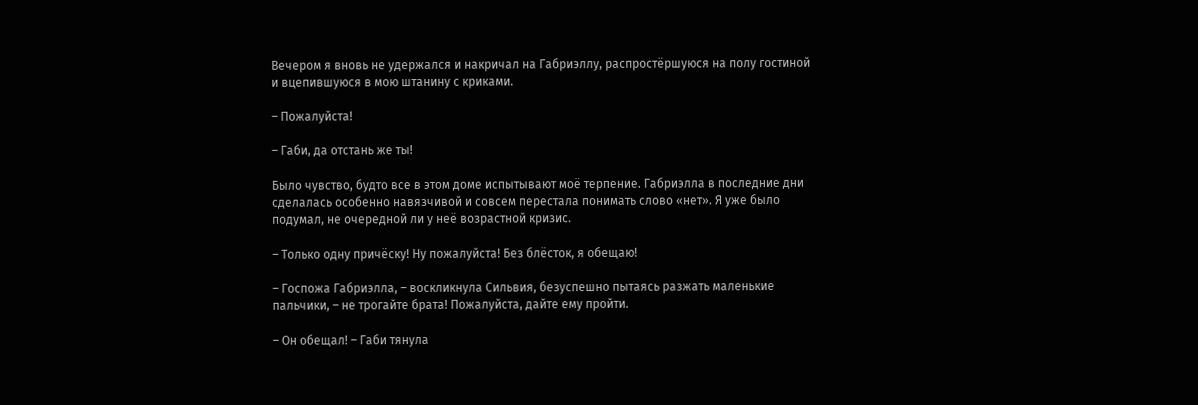Вечером я вновь не удержался и накричал на Габриэллу, распростёршуюся на полу гостиной и вцепившуюся в мою штанину с криками.

– Пожалуйста!

– Габи, да отстань же ты!

Было чувство, будто все в этом доме испытывают моё терпение. Габриэлла в последние дни сделалась особенно навязчивой и совсем перестала понимать слово «нет». Я уже было подумал, не очередной ли у неё возрастной кризис.

– Только одну причёску! Ну пожалуйста! Без блёсток, я обещаю!

– Госпожа Габриэлла, – воскликнула Сильвия, безуспешно пытаясь разжать маленькие пальчики, – не трогайте брата! Пожалуйста, дайте ему пройти.

– Он обещал! – Габи тянула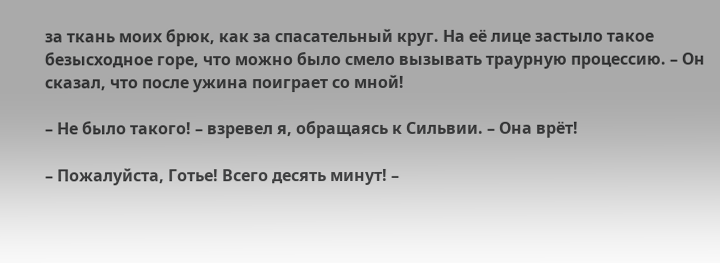за ткань моих брюк, как за спасательный круг. На её лице застыло такое безысходное горе, что можно было смело вызывать траурную процессию. – Он сказал, что после ужина поиграет со мной!

– Не было такого! – взревел я, обращаясь к Сильвии. – Она врёт!

– Пожалуйста, Готье! Всего десять минут! –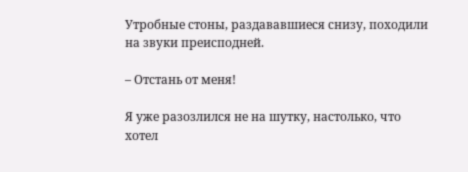Утробные стоны, раздававшиеся снизу, походили на звуки преисподней.

– Отстань от меня!

Я уже разозлился не на шутку, настолько, что хотел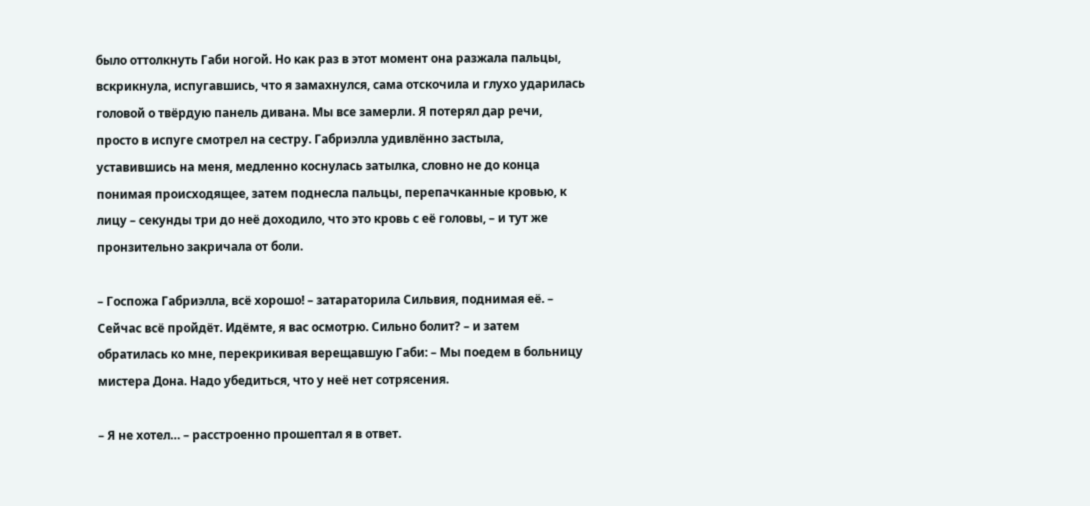было оттолкнуть Габи ногой. Но как раз в этот момент она разжала пальцы, вскрикнула, испугавшись, что я замахнулся, сама отскочила и глухо ударилась головой о твёрдую панель дивана. Мы все замерли. Я потерял дар речи, просто в испуге смотрел на сестру. Габриэлла удивлённо застыла, уставившись на меня, медленно коснулась затылка, словно не до конца понимая происходящее, затем поднесла пальцы, перепачканные кровью, к лицу – секунды три до неё доходило, что это кровь с её головы, – и тут же пронзительно закричала от боли.

– Госпожа Габриэлла, всё хорошо! – затараторила Сильвия, поднимая её. – Сейчас всё пройдёт. Идёмте, я вас осмотрю. Сильно болит? – и затем обратилась ко мне, перекрикивая верещавшую Габи: – Мы поедем в больницу мистера Дона. Надо убедиться, что у неё нет сотрясения.

– Я не хотел… – расстроенно прошептал я в ответ.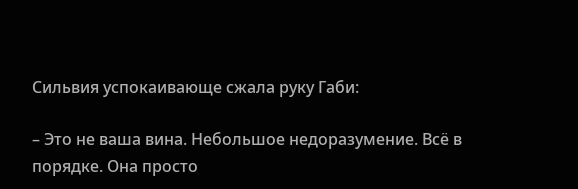Сильвия успокаивающе сжала руку Габи:

– Это не ваша вина. Небольшое недоразумение. Всё в порядке. Она просто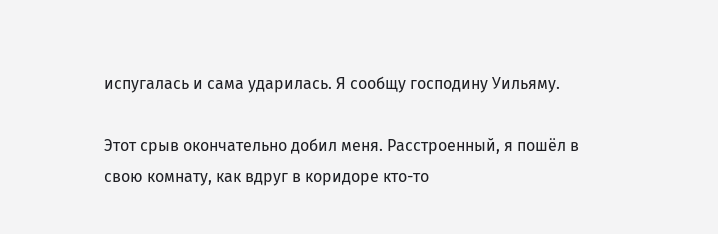испугалась и сама ударилась. Я сообщу господину Уильяму.

Этот срыв окончательно добил меня. Расстроенный, я пошёл в свою комнату, как вдруг в коридоре кто-то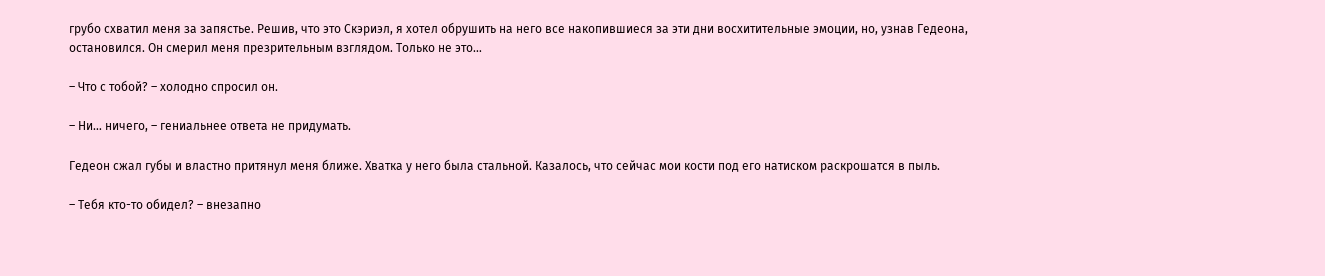грубо схватил меня за запястье. Решив, что это Скэриэл, я хотел обрушить на него все накопившиеся за эти дни восхитительные эмоции, но, узнав Гедеона, остановился. Он смерил меня презрительным взглядом. Только не это…

– Что с тобой? – холодно спросил он.

– Ни… ничего, – гениальнее ответа не придумать.

Гедеон сжал губы и властно притянул меня ближе. Хватка у него была стальной. Казалось, что сейчас мои кости под его натиском раскрошатся в пыль.

– Тебя кто-то обидел? – внезапно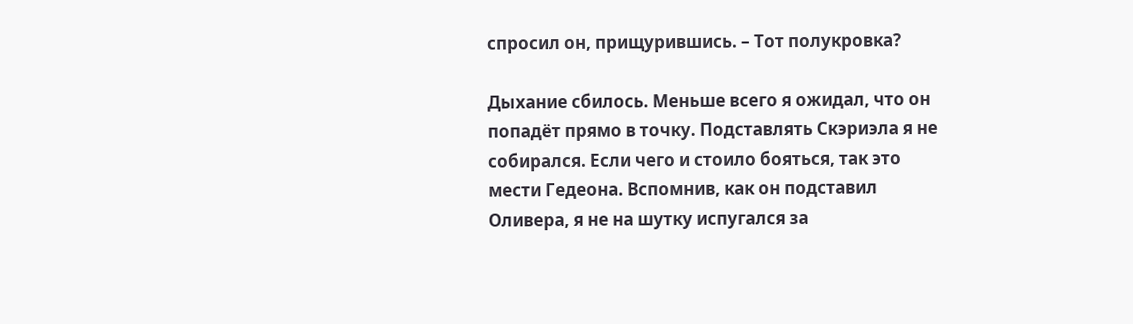спросил он, прищурившись. – Тот полукровка?

Дыхание сбилось. Меньше всего я ожидал, что он попадёт прямо в точку. Подставлять Скэриэла я не собирался. Если чего и стоило бояться, так это мести Гедеона. Вспомнив, как он подставил Оливера, я не на шутку испугался за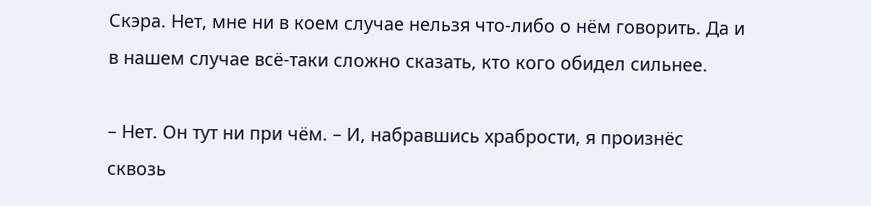Скэра. Нет, мне ни в коем случае нельзя что-либо о нём говорить. Да и в нашем случае всё-таки сложно сказать, кто кого обидел сильнее.

– Нет. Он тут ни при чём. – И, набравшись храбрости, я произнёс сквозь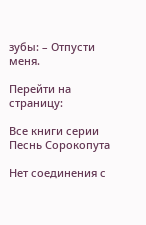зубы: – Отпусти меня.

Перейти на страницу:

Все книги серии Песнь Сорокопута

Нет соединения с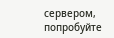сервером, попробуйте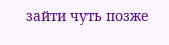зайти чуть позже